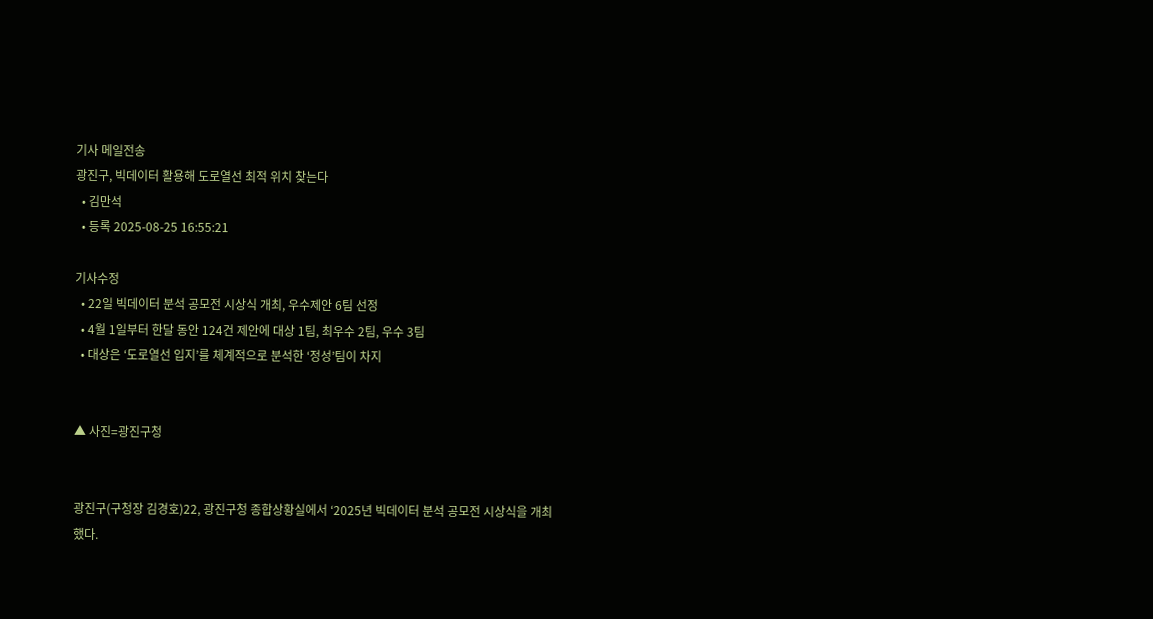기사 메일전송
광진구, 빅데이터 활용해 도로열선 최적 위치 찾는다
  • 김만석
  • 등록 2025-08-25 16:55:21

기사수정
  • 22일 빅데이터 분석 공모전 시상식 개최, 우수제안 6팀 선정
  • 4월 1일부터 한달 동안 124건 제안에 대상 1팀, 최우수 2팀, 우수 3팀
  • 대상은 ‘도로열선 입지’를 체계적으로 분석한 ‘정성’팀이 차지


▲ 사진=광진구청


광진구(구청장 김경호)22, 광진구청 종합상황실에서 ‘2025년 빅데이터 분석 공모전 시상식을 개최했다.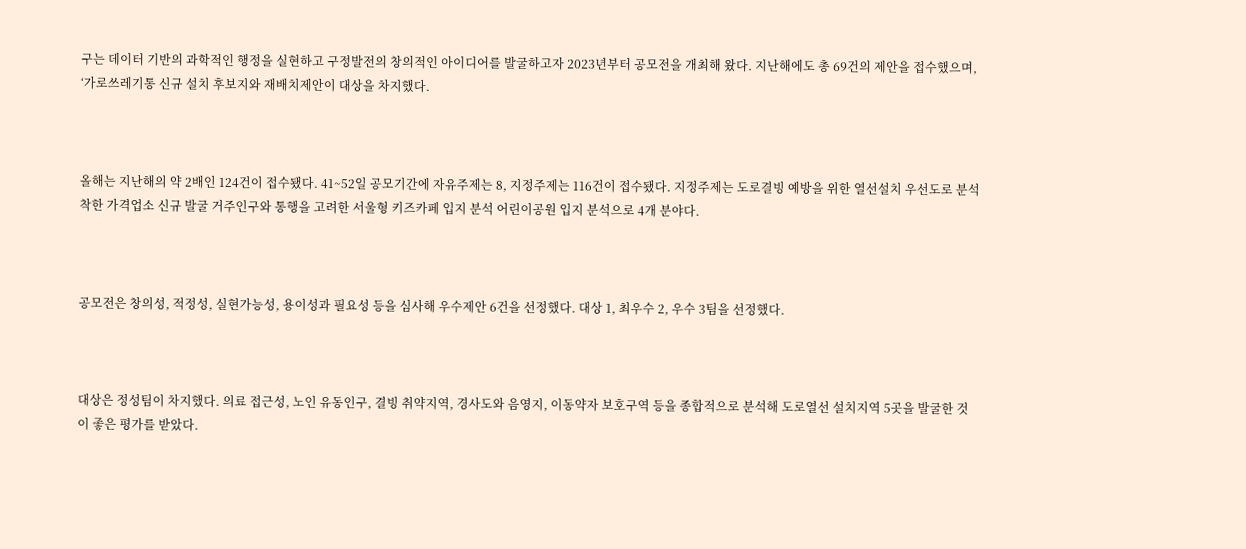구는 데이터 기반의 과학적인 행정을 실현하고 구정발전의 창의적인 아이디어를 발굴하고자 2023년부터 공모전을 개최해 왔다. 지난해에도 총 69건의 제안을 접수했으며, ‘가로쓰레기통 신규 설치 후보지와 재배치제안이 대상을 차지했다.



올해는 지난해의 약 2배인 124건이 접수됐다. 41~52일 공모기간에 자유주제는 8, 지정주제는 116건이 접수됐다. 지정주제는 도로결빙 예방을 위한 열선설치 우선도로 분석 착한 가격업소 신규 발굴 거주인구와 통행을 고려한 서울형 키즈카페 입지 분석 어린이공원 입지 분석으로 4개 분야다.



공모전은 창의성, 적정성, 실현가능성, 용이성과 필요성 등을 심사해 우수제안 6건을 선정했다. 대상 1, 최우수 2, 우수 3팀을 선정했다.



대상은 정성팀이 차지했다. 의료 접근성, 노인 유동인구, 결빙 취약지역, 경사도와 음영지, 이동약자 보호구역 등을 종합적으로 분석해 도로열선 설치지역 5곳을 발굴한 것이 좋은 평가를 받았다.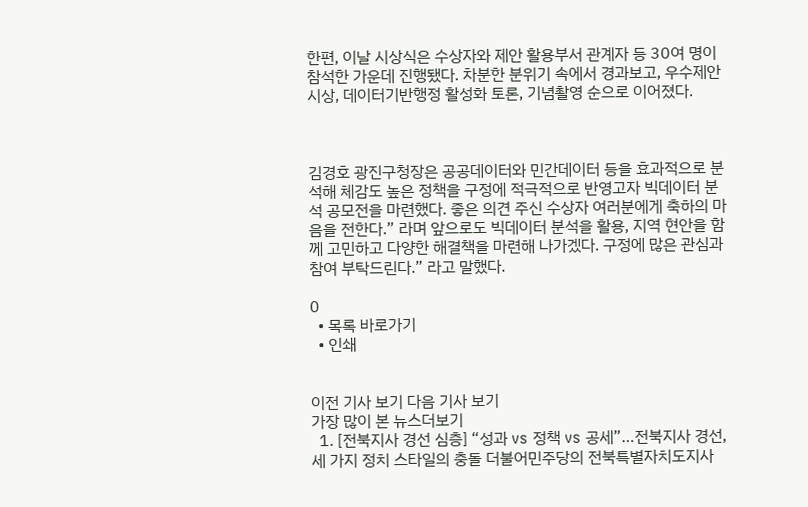한편, 이날 시상식은 수상자와 제안 활용부서 관계자 등 30여 명이 참석한 가운데 진행됐다. 차분한 분위기 속에서 경과보고, 우수제안 시상, 데이터기반행정 활성화 토론, 기념촬영 순으로 이어졌다.



김경호 광진구청장은 공공데이터와 민간데이터 등을 효과적으로 분석해 체감도 높은 정책을 구정에 적극적으로 반영고자 빅데이터 분석 공모전을 마련했다. 좋은 의견 주신 수상자 여러분에게 축하의 마음을 전한다.” 라며 앞으로도 빅데이터 분석을 활용, 지역 현안을 함께 고민하고 다양한 해결책을 마련해 나가겠다. 구정에 많은 관심과 참여 부탁드린다.” 라고 말했다.

0
  • 목록 바로가기
  • 인쇄


이전 기사 보기 다음 기사 보기
가장 많이 본 뉴스더보기
  1. [전북지사 경선 심층] “성과 vs 정책 vs 공세”…전북지사 경선, 세 가지 정치 스타일의 충돌 더불어민주당의 전북특별자치도지사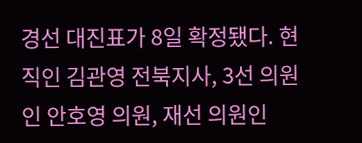경선 대진표가 8일 확정됐다. 현직인 김관영 전북지사, 3선 의원인 안호영 의원, 재선 의원인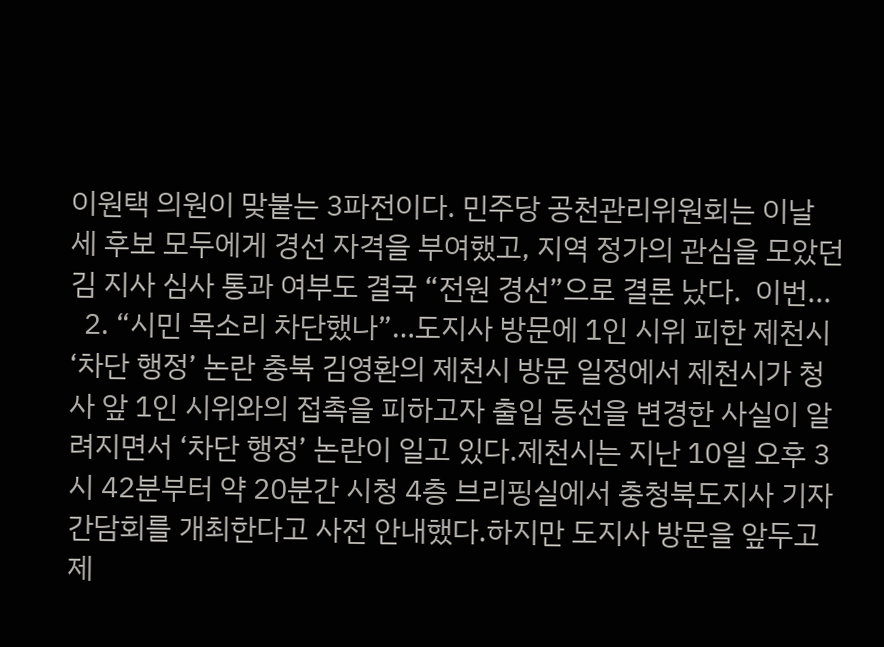이원택 의원이 맞붙는 3파전이다. 민주당 공천관리위원회는 이날 세 후보 모두에게 경선 자격을 부여했고, 지역 정가의 관심을 모았던 김 지사 심사 통과 여부도 결국 “전원 경선”으로 결론 났다.  이번...
  2. “시민 목소리 차단했나”…도지사 방문에 1인 시위 피한 제천시 ‘차단 행정’ 논란 충북 김영환의 제천시 방문 일정에서 제천시가 청사 앞 1인 시위와의 접촉을 피하고자 출입 동선을 변경한 사실이 알려지면서 ‘차단 행정’ 논란이 일고 있다.제천시는 지난 10일 오후 3시 42분부터 약 20분간 시청 4층 브리핑실에서 충청북도지사 기자간담회를 개최한다고 사전 안내했다.하지만 도지사 방문을 앞두고 제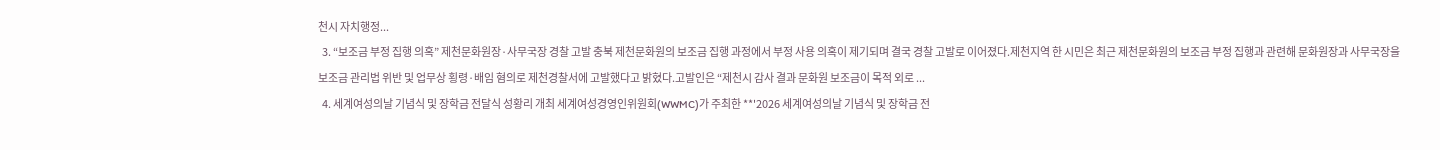천시 자치행정...
  3. “보조금 부정 집행 의혹” 제천문화원장·사무국장 경찰 고발 충북 제천문화원의 보조금 집행 과정에서 부정 사용 의혹이 제기되며 결국 경찰 고발로 이어졌다.제천지역 한 시민은 최근 제천문화원의 보조금 부정 집행과 관련해 문화원장과 사무국장을 보조금 관리법 위반 및 업무상 횡령·배임 혐의로 제천경찰서에 고발했다고 밝혔다.고발인은 “제천시 감사 결과 문화원 보조금이 목적 외로 ...
  4. 세계여성의날 기념식 및 장학금 전달식 성황리 개최 세계여성경영인위원회(WWMC)가 주최한 **'2026 세계여성의날 기념식 및 장학금 전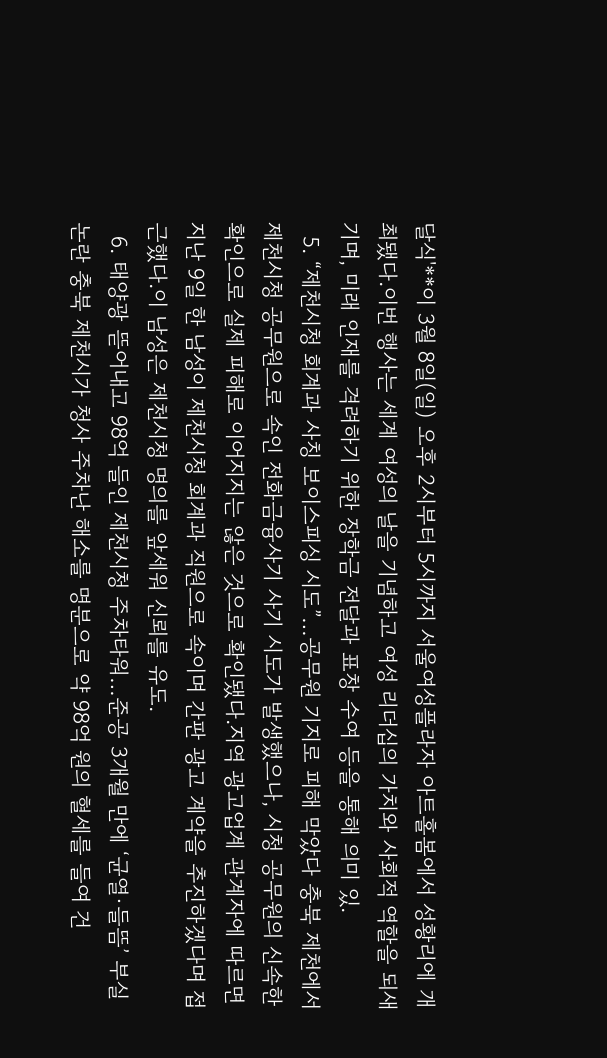달식'**이 3월 8일(일) 오후 2시부터 5시까지 서울여성플라자 아트홀봄에서 성황리에 개최됐다.이번 행사는 세계 여성의 날을 기념하고 여성 리더십의 가치와 사회적 역할을 되새기며, 미래 인재를 격려하기 위한 장학금 전달과 표창 수여 등을 통해 의미 있.
  5. “제천시청 회계과 사칭 보이스피싱 시도”…공무원 기지로 피해 막았다 충북 제천에서 제천시청 공무원으로 속인 전화금융사기 사기 시도가 발생했으나, 시청 공무원의 신속한 확인으로 실제 피해로 이어지지는 않은 것으로 확인됐다.지역 광고업계 관계자에 따르면 지난 9일 한 남성이 제천시청 회계과 직원으로 속이며 간판 광고 계약을 추진하겠다며 접근했다.이 남성은 제천시청 명의를 앞세워 신뢰를 유도.
  6. 태양광 뜯어내고 98억 들인 제천시청 주차타워…준공 3개월 만에 ‘균열·들뜸’ 부실 논란 충북 제천시가 청사 주차난 해소를 명분으로 약 98억 원의 혈세를 들여 건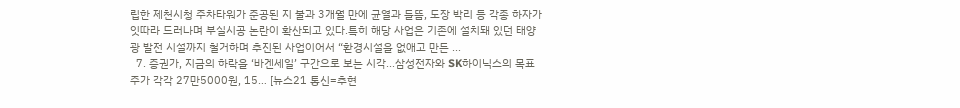립한 제천시청 주차타워가 준공된 지 불과 3개월 만에 균열과 들뜸, 도장 박리 등 각종 하자가 잇따라 드러나며 부실시공 논란이 확산되고 있다.특히 해당 사업은 기존에 설치돼 있던 태양광 발전 시설까지 철거하며 추진된 사업이어서 “환경시설을 없애고 만든 ...
  7. 증권가, 지금의 하락을 ‘바겐세일’ 구간으로 보는 시각...삼성전자와 SK하이닉스의 목표주가 각각 27만5000원, 15… [뉴스21 통신=추현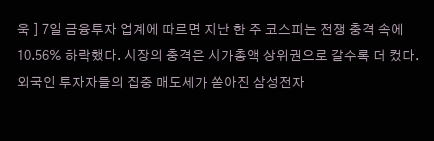욱 ] 7일 금융투자 업계에 따르면 지난 한 주 코스피는 전쟁 충격 속에 10.56% 하락했다. 시장의 충격은 시가총액 상위권으로 갈수록 더 컸다. 외국인 투자자들의 집중 매도세가 쏟아진 삼성전자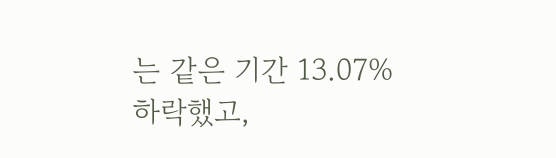는 같은 기간 13.07% 하락했고,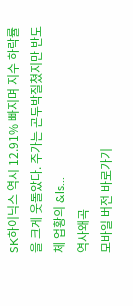SK하이닉스 역시 12.91% 빠지며 지수 하락률을 크게 웃돌았다. 주가는 곤두박질쳤지만 반도체 업황의 &ls...
역사왜곡
모바일 버전 바로가기